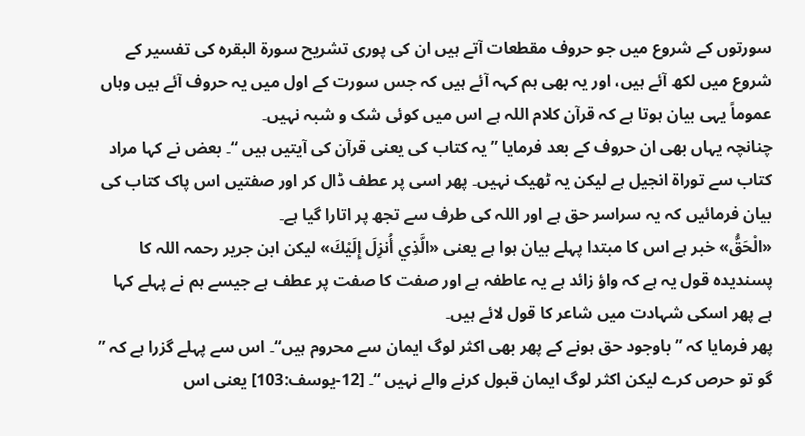سورتوں کے شروع میں جو حروف مقطعات آتے ہیں ان کی پوری تشریح سورۃ البقرہ کی تفسیر کے شروع میں لکھ آئے ہیں، اور یہ بھی ہم کہہ آئے ہیں کہ جس سورت کے اول میں یہ حروف آئے ہیں وہاں عموماً یہی بیان ہوتا ہے کہ قرآن کلام اللہ ہے اس میں کوئی شک و شبہ نہیں۔
چنانچہ یہاں بھی ان حروف کے بعد فرمایا ” یہ کتاب کی یعنی قرآن کی آیتیں ہیں “۔ بعض نے کہا مراد کتاب سے توراۃ انجیل ہے لیکن یہ ٹھیک نہیں۔ پھر اسی پر عطف ڈال کر اور صفتیں اس پاک کتاب کی بیان فرمائیں کہ یہ سراسر حق ہے اور اللہ کی طرف سے تجھ پر اتارا گیا ہے۔
«الْحَقُّ» خبر ہے اس کا مبتدا پہلے بیان ہوا ہے یعنی «الَّذِي أُنزِلَ إِلَيْكَ» لیکن ابن جریر رحمہ اللہ کا پسندیدہ قول یہ ہے کہ واؤ زائد ہے یہ عاطفہ ہے اور صفت کا صفت پر عطف ہے جیسے ہم نے پہلے کہا ہے پھر اسکی شہادت میں شاعر کا قول لائے ہیں۔
پھر فرمایا کہ ” باوجود حق ہونے کے پھر بھی اکثر لوگ ایمان سے محروم ہیں“۔ اس سے پہلے گزرا ہے کہ ” گو تو حرص کرے لیکن اکثر لوگ ایمان قبول کرنے والے نہیں “۔ [12-يوسف:103] یعنی اس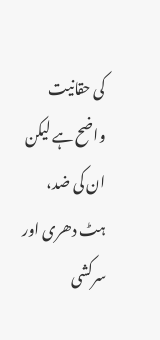کی حقانیت واضح ہے لیکن ان کی ضد، ہٹ دھری اور سرکشی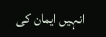انہیں ایمان کی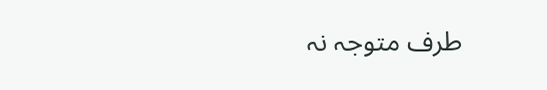طرف متوجہ نہ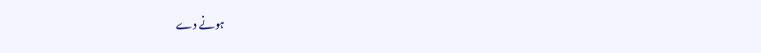ہونے دے